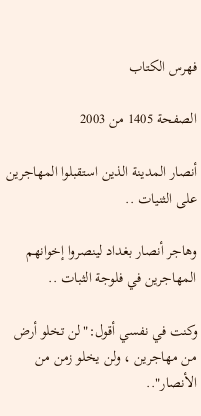فهرس الكتاب

الصفحة 1405 من 2003

أنصار المدينة الذين استقبلوا المهاجرين على الثنيات ..

وهاجر أنصار بغداد لينصروا إخوانهم المهاجرين في فلوجة الثبات ..

وكنت في نفسي أقول:"لن تخلو أرض من مهاجرين ، ولن يخلو زمن من الأنصار"..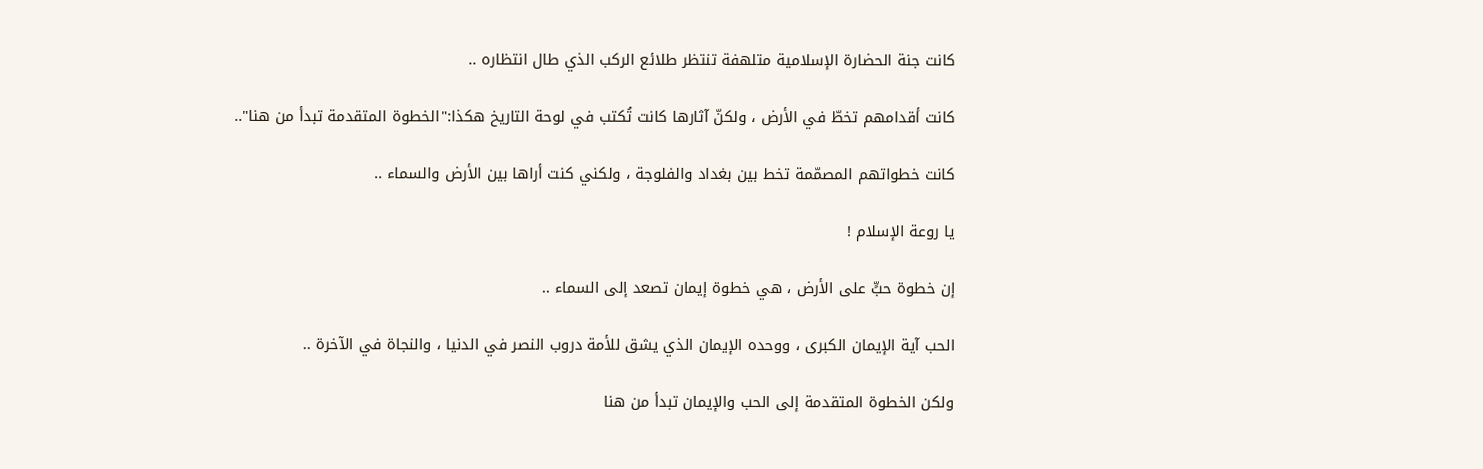كانت جنة الحضارة الإسلامية متلهفة تنتظر طلائع الركب الذي طال انتظاره ..

كانت أقدامهم تخطّ في الأرض ، ولكنّ آثارها كانت تُكتب في لوحة التاريخ هكذا:"الخطوة المتقدمة تبدأ من هنا"..

كانت خطواتهم المصمّمة تخط بين بغداد والفلوجة ، ولكني كنت أراها بين الأرض والسماء ..

يا روعة الإسلام !

إن خطوة حبٍّ على الأرض ، هي خطوة إيمان تصعد إلى السماء ..

الحب آية الإيمان الكبرى ، ووحده الإيمان الذي يشق للأمة دروب النصر في الدنيا ، والنجاة في الآخرة ..

ولكن الخطوة المتقدمة إلى الحب والإيمان تبدأ من هنا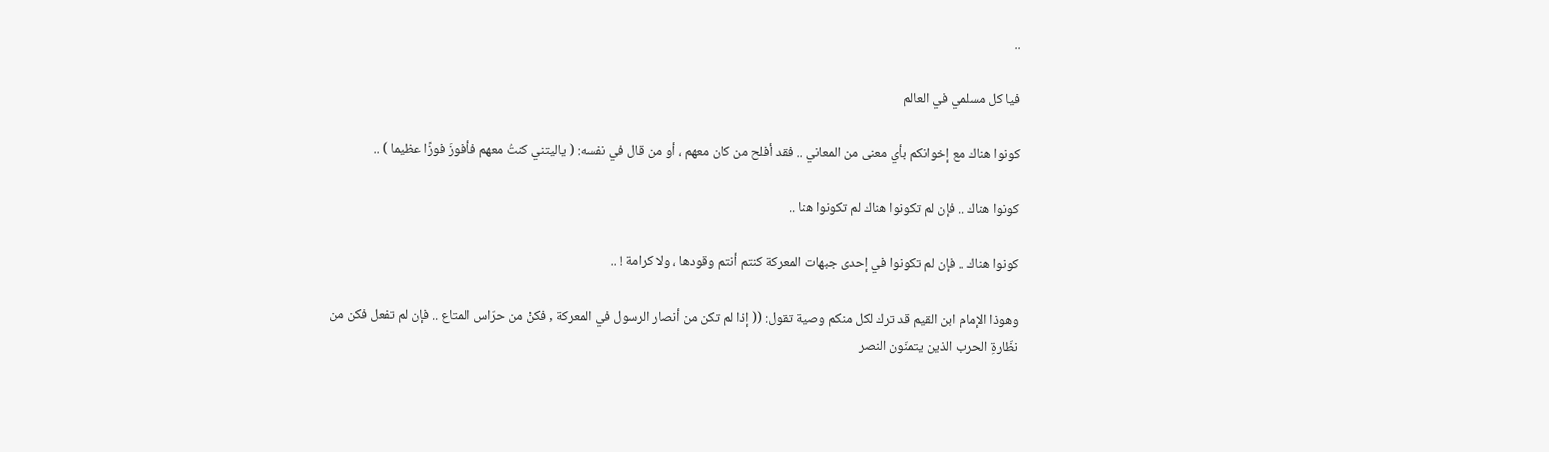..

فيا كل مسلمي في العالم

كونوا هناك مع إخوانكم بأي معنى من المعاني .. فقد أفلح من كان معهم ، أو من قال في نفسه: ( ياليتني كنتُ معهم فأفوزَ فوزًا عظيما ) ..

كونوا هناك .. فإن لم تكونوا هناك لم تكونوا هنا ..

كونوا هناك .. فإن لم تكونوا في إحدى جبهات المعركة كنتم أنتم وقودها ، ولا كرامة ! ..

وهوذا الإمام ابن القيم قد ترك لكل منكم وصية تقول: (( إذا لم تكن من أنصار الرسول في المعركة , فكنْ من حرّاس المتاع .. فإن لم تفعل فكن من نظّارةِ الحرب الذين يتمنّون النصر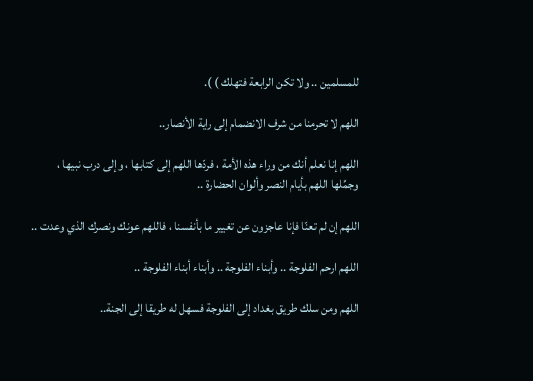للمسلمين .. ولا تكن الرابعة فتهلك ) ).

اللهم لا تحرمنا من شرف الانضمام إلى راية الأنصار..

اللهم إنا نعلم أنك من وراء هذه الأمة ، فردّها اللهم إلى كتابها ، وإلى درب نبيها ، وجمِّلها اللهم بأيام النصر وألوان الحضارة ..

اللهم إن لم تعنّا فإنا عاجزون عن تغيير ما بأنفسنا ، فاللهم عونك ونصرك الذي وعدت ..

اللهم ارحم الفلوجة .. وأبناء الفلوجة .. وأبناء أبناء الفلوجة ..

اللهم ومن سلك طريق بغداد إلى الفلوجة فسهل له طريقا إلى الجنة..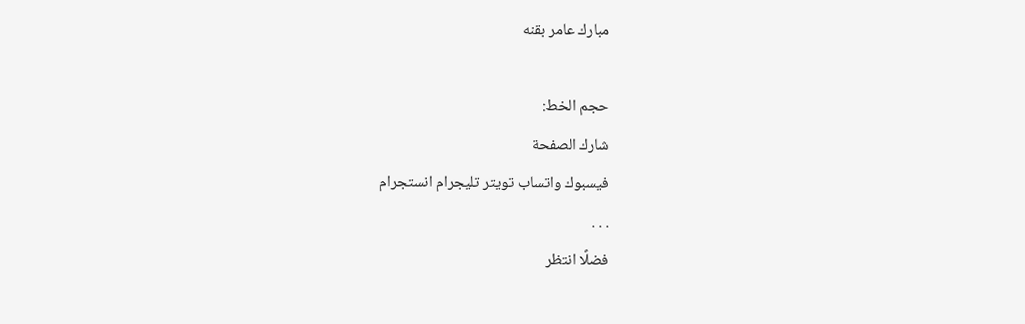مبارك عامر بقنه

حجم الخط:
شارك الصفحة
فيسبوك واتساب تويتر تليجرام انستجرام
. . .
فضلًا انتظر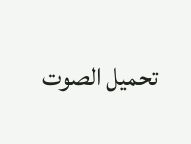تحميل الصوت